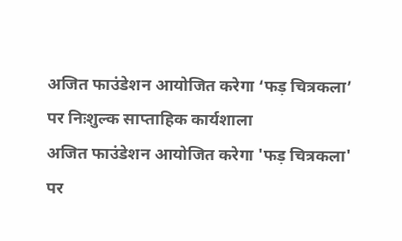अजित फाउंडेशन आयोजित करेगा ‘फड़ चित्रकला’ पर निःशुल्क साप्ताहिक कार्यशाला
अजित फाउंडेशन आयोजित करेगा 'फड़ चित्रकला' पर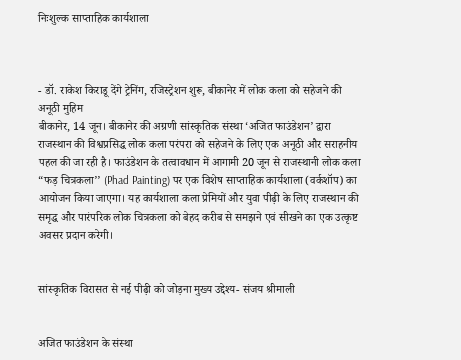निःशुल्क साप्ताहिक कार्यशाला



- डॉ. राकेश किराडू देंगे ट्रेनिंग, रजिस्ट्रेशन शुरू, बीकानेर में लोक कला को सहेजने की अनूठी मुहिम
बीकानेर, 14 जून। बीकानेर की अग्रणी सांस्कृतिक संस्था ‘अजित फाउंडेशन’ द्वारा राजस्थान की विश्वप्रसिद्ध लोक कला परंपरा को सहेजने के लिए एक अनूठी और सराहनीय पहल की जा रही है। फाउंडेशन के तत्वावधान में आगामी 20 जून से राजस्थानी लोक कला “फड़ चित्रकला’’ (Phad Painting) पर एक विशेष साप्ताहिक कार्यशाला (वर्कशॉप) का आयोजन किया जाएगा। यह कार्यशाला कला प्रेमियों और युवा पीढ़ी के लिए राजस्थान की समृद्ध और पारंपरिक लोक चित्रकला को बेहद करीब से समझने एवं सीखने का एक उत्कृष्ट अवसर प्रदान करेगी।


सांस्कृतिक विरासत से नई पीढ़ी को जोड़ना मुख्य उद्देश्य- संजय श्रीमाली


अजित फाउंडेशन के संस्था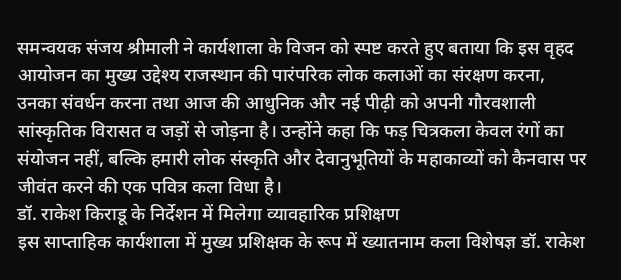समन्वयक संजय श्रीमाली ने कार्यशाला के विजन को स्पष्ट करते हुए बताया कि इस वृहद आयोजन का मुख्य उद्देश्य राजस्थान की पारंपरिक लोक कलाओं का संरक्षण करना, उनका संवर्धन करना तथा आज की आधुनिक और नई पीढ़ी को अपनी गौरवशाली सांस्कृतिक विरासत व जड़ों से जोड़ना है। उन्होंने कहा कि फड़ चित्रकला केवल रंगों का संयोजन नहीं, बल्कि हमारी लोक संस्कृति और देवानुभूतियों के महाकाव्यों को कैनवास पर जीवंत करने की एक पवित्र कला विधा है।
डॉ. राकेश किराडू के निर्देशन में मिलेगा व्यावहारिक प्रशिक्षण
इस साप्ताहिक कार्यशाला में मुख्य प्रशिक्षक के रूप में ख्यातनाम कला विशेषज्ञ डॉ. राकेश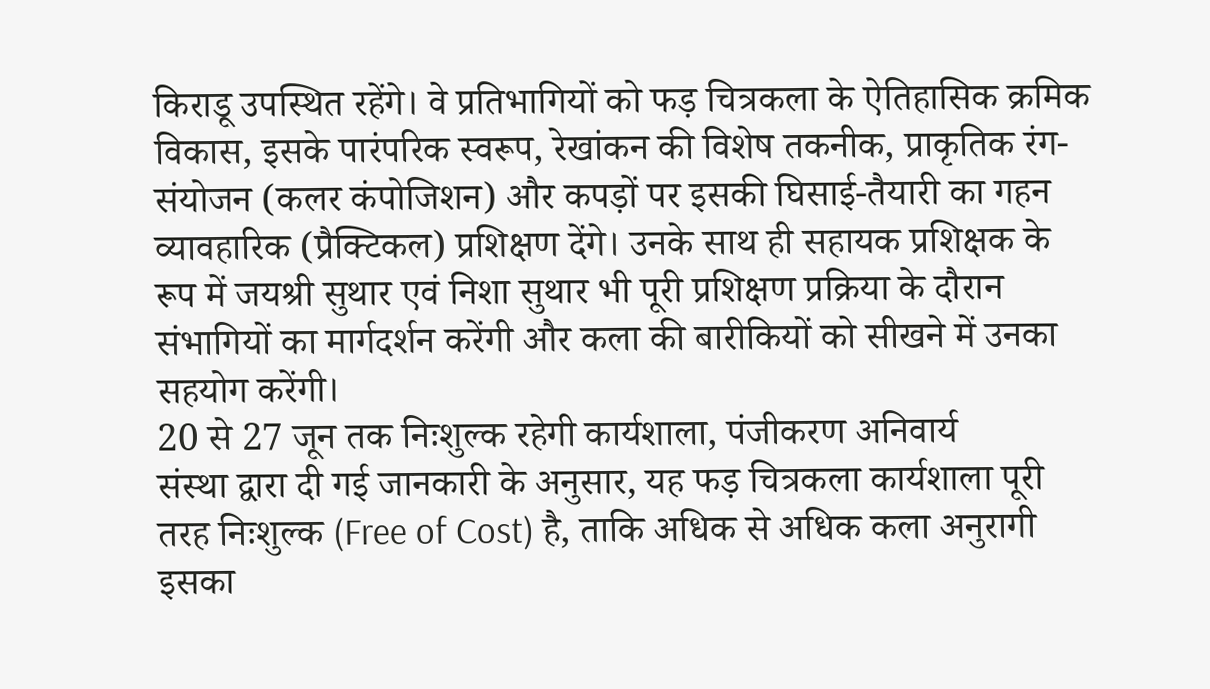किराडू उपस्थित रहेंगे। वे प्रतिभागियों को फड़ चित्रकला के ऐतिहासिक क्रमिक विकास, इसके पारंपरिक स्वरूप, रेखांकन की विशेष तकनीक, प्राकृतिक रंग-संयोजन (कलर कंपोजिशन) और कपड़ों पर इसकी घिसाई-तैयारी का गहन व्यावहारिक (प्रैक्टिकल) प्रशिक्षण देंगे। उनके साथ ही सहायक प्रशिक्षक के रूप में जयश्री सुथार एवं निशा सुथार भी पूरी प्रशिक्षण प्रक्रिया के दौरान संभागियों का मार्गदर्शन करेंगी और कला की बारीकियों को सीखने में उनका सहयोग करेंगी।
20 से 27 जून तक निःशुल्क रहेगी कार्यशाला, पंजीकरण अनिवार्य
संस्था द्वारा दी गई जानकारी के अनुसार, यह फड़ चित्रकला कार्यशाला पूरी तरह निःशुल्क (Free of Cost) है, ताकि अधिक से अधिक कला अनुरागी इसका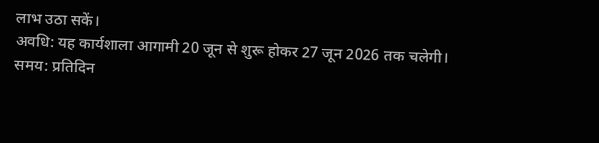लाभ उठा सकें।
अवधि: यह कार्यशाला आगामी 20 जून से शुरू होकर 27 जून 2026 तक चलेगी।
समय: प्रतिदिन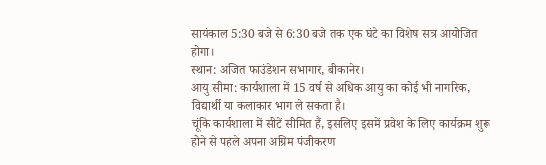सायंकाल 5:30 बजे से 6:30 बजे तक एक घंटे का विशेष सत्र आयोजित होगा।
स्थान: अजित फाउंडेशन सभागार, बीकानेर।
आयु सीमा: कार्यशाला में 15 वर्ष से अधिक आयु का कोई भी नागरिक, विद्यार्थी या कलाकार भाग ले सकता है।
चूंकि कार्यशाला में सीटें सीमित हैं, इसलिए इसमें प्रवेश के लिए कार्यक्रम शुरू होने से पहले अपना अग्रिम पंजीकरण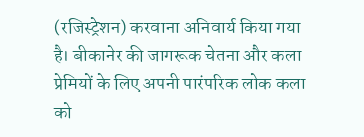(रजिस्ट्रेशन) करवाना अनिवार्य किया गया है। बीकानेर की जागरूक चेतना और कला प्रेमियों के लिए अपनी पारंपरिक लोक कला को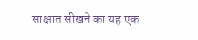साक्षात सीखने का यह एक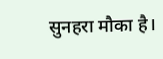सुनहरा मौका है।